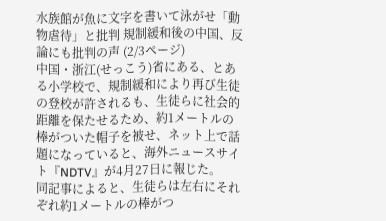水族館が魚に文字を書いて泳がせ「動物虐待」と批判 規制緩和後の中国、反論にも批判の声 (2/3ページ)
中国・浙江(せっこう)省にある、とある小学校で、規制緩和により再び生徒の登校が許されるも、生徒らに社会的距離を保たせるため、約1メートルの棒がついた帽子を被せ、ネット上で話題になっていると、海外ニュースサイト『NDTV』が4月27日に報じた。
同記事によると、生徒らは左右にそれぞれ約1メートルの棒がつ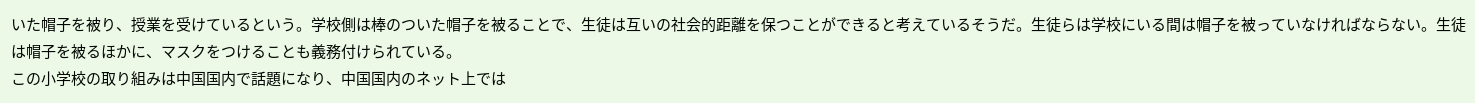いた帽子を被り、授業を受けているという。学校側は棒のついた帽子を被ることで、生徒は互いの社会的距離を保つことができると考えているそうだ。生徒らは学校にいる間は帽子を被っていなければならない。生徒は帽子を被るほかに、マスクをつけることも義務付けられている。
この小学校の取り組みは中国国内で話題になり、中国国内のネット上では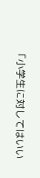「小学生に対してはいい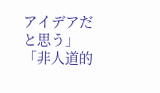アイデアだと思う」「非人道的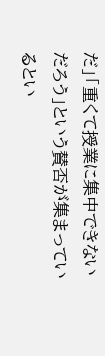だ」「重くて授業に集中できないだろう」という賛否が集まっているとい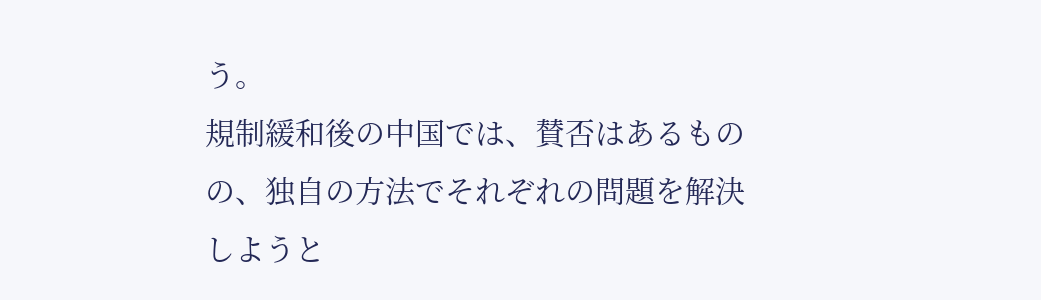う。
規制緩和後の中国では、賛否はあるものの、独自の方法でそれぞれの問題を解決しようと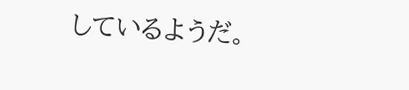しているようだ。